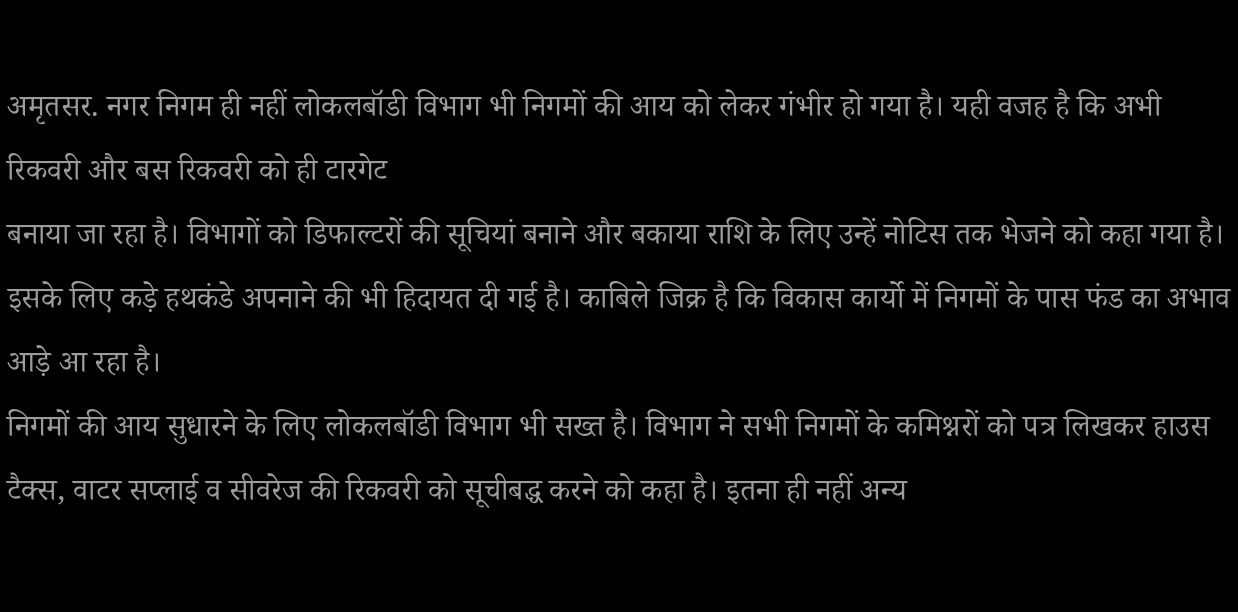अमृतसर. नगर निगम ही नहीं लोकलबॉडी विभाग भी निगमों की आय को लेकर गंभीर हो गया है। यही वजह है कि अभी रिकवरी और बस रिकवरी को ही टारगेट
बनाया जा रहा है। विभागों को डिफाल्टरों की सूचियां बनाने और बकाया राशि के लिए उन्हें नोटिस तक भेजने को कहा गया है। इसके लिए कड़े हथकंडे अपनाने की भी हिदायत दी गई है। काबिले जिक्र है कि विकास कार्यो में निगमों के पास फंड का अभाव आड़े आ रहा है।
निगमों की आय सुधारने के लिए लोकलबॉडी विभाग भी सख्त है। विभाग ने सभी निगमों के कमिश्नरों को पत्र लिखकर हाउस टैक्स, वाटर सप्लाई व सीवरेज की रिकवरी को सूचीबद्ध करने को कहा है। इतना ही नहीं अन्य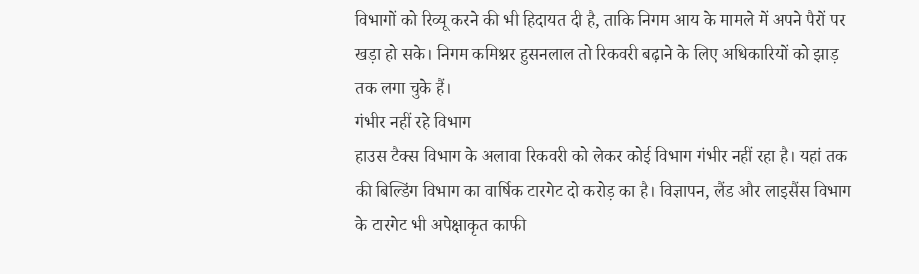विभागों को रिव्यू करने की भी हिदायत दी है, ताकि निगम आय के मामले में अपने पैरों पर खड़ा हो सके। निगम कमिश्नर हुसनलाल तो रिकवरी बढ़ाने के लिए अधिकारियों को झाड़ तक लगा चुके हैं।
गंभीर नहीं रहे विभाग
हाउस टैक्स विभाग के अलावा रिकवरी को लेकर कोई विभाग गंभीर नहीं रहा है। यहां तक की बिल्डिंग विभाग का वार्षिक टारगेट दो करोड़ का है। विज्ञापन, लैंड और लाइसैंस विभाग के टारगेट भी अपेक्षाकृत काफी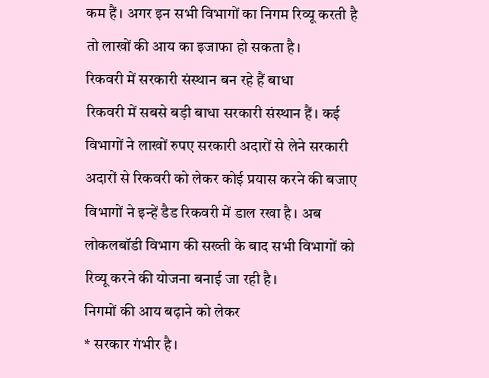कम हैं। अगर इन सभी विभागों का निगम रिव्यू करती है तो लाखों की आय का इजाफा हो सकता है।
रिकवरी में सरकारी संस्थान बन रहे हैं बाधा
रिकवरी में सबसे बड़ी बाधा सरकारी संस्थान हैं। कई विभागों ने लाखों रुपए सरकारी अदारों से लेने सरकारी अदारों से रिकवरी को लेकर कोई प्रयास करने की बजाए विभागों ने इन्हें डैड रिकवरी में डाल रखा है। अब लोकलबॉडी विभाग की सख्ती के बाद सभी विभागों को रिव्यू करने की योजना बनाई जा रही है।
निगमों की आय बढ़ाने को लेकर
* सरकार गंभीर है।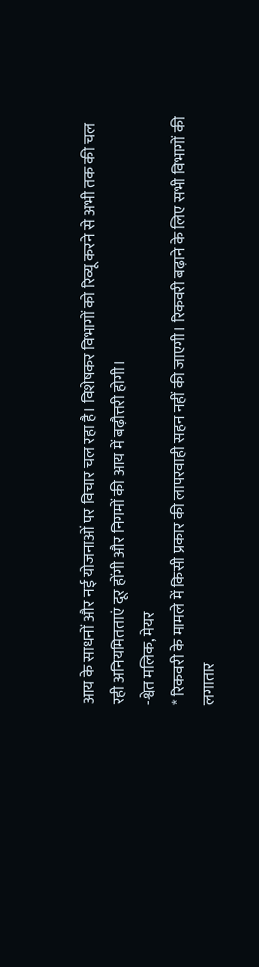आय के साधनों और नई योजनाओं पर विचार चल रहा है। विशेषकर विभागों को रिव्यू करने से अभी तक की चल रही अनियमितताएं दूर होंगी और निगमों की आय में बढ़ौत्तरी होगी।
-श्वेत मलिक, मेयर
* रिकवरी के मामले में किसी प्रकार की लापरवाही सहन नहीं की जाएगी। रिकवरी बढ़ाने के लिए सभी विभागों की लगातार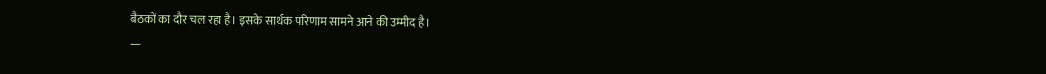बैठकों का दौर चल रहा है। इसके सार्थक परिणाम सामने आने की उम्मीद है।
—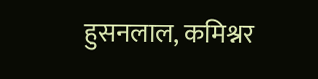हुसनलाल, कमिश्नर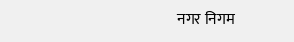नगर निगम